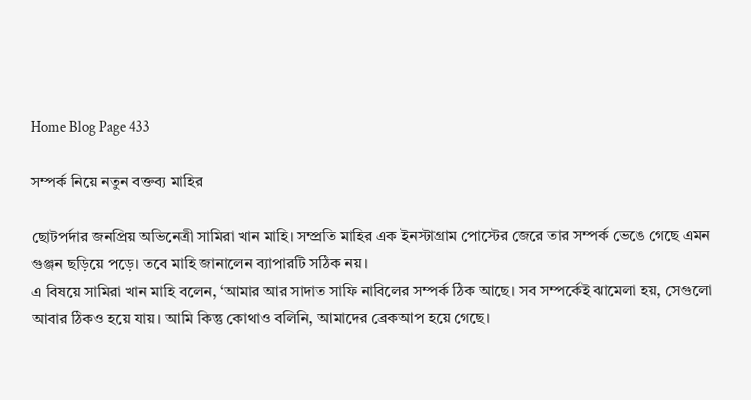Home Blog Page 433

সম্পর্ক নিয়ে নতুন বক্তব্য মাহির

ছোটপর্দার জনপ্রিয় অভিনেত্রী সামিরা খান মাহি। সম্প্রতি মাহির এক ইনস্টাগ্রাম পোস্টের জেরে তার সম্পর্ক ভেঙে গেছে এমন গুঞ্জন ছড়িয়ে পড়ে। তবে মাহি জানালেন ব্যাপারটি সঠিক নয়।
এ বিষয়ে সামিরা খান মাহি বলেন, ‘আমার আর সাদাত সাফি নাবিলের সম্পর্ক ঠিক আছে। সব সম্পর্কেই ঝামেলা হয়, সেগুলো আবার ঠিকও হয়ে যায়। আমি কিন্তু কোথাও বলিনি, আমাদের ব্রেকআপ হয়ে গেছে।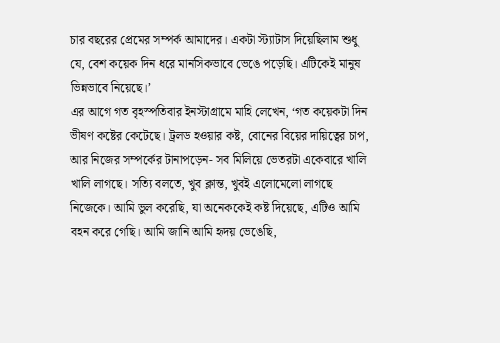চার বছরের প্রেমের সম্পর্ক আমাদের। একটা স্ট্যাটাস দিয়েছিলাম শুধু যে, বেশ কয়েক দিন ধরে মানসিকভাবে ভেঙে পড়েছি। এটিকেই মানুষ ভিন্নভাবে নিয়েছে।’
এর আগে গত বৃহস্পতিবার ইনস্টাগ্রামে মাহি লেখেন, ‘গত কয়েকটা দিন ভীষণ কষ্টের কেটেছে। ট্রলড হওয়ার কষ্ট, বোনের বিয়ের দায়িত্বের চাপ, আর নিজের সম্পর্কের টানাপড়েন- সব মিলিয়ে ভেতরটা একেবারে খালি খালি লাগছে। সত্যি বলতে, খুব ক্লান্ত, খুবই এলোমেলো লাগছে নিজেকে। আমি ভুল করেছি, যা অনেককেই কষ্ট দিয়েছে, এটিও আমি বহন করে গেছি। আমি জানি আমি হৃদয় ভেঙেছি,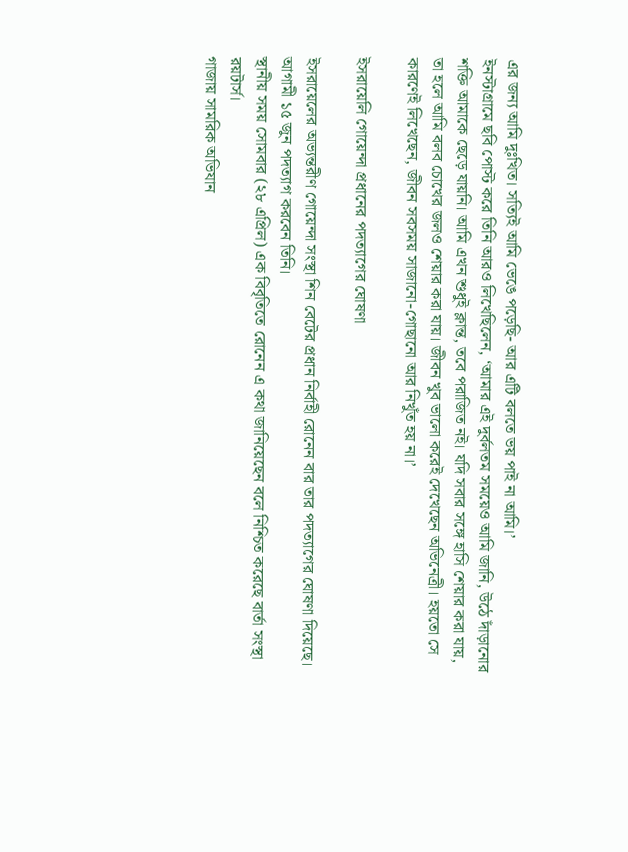এর জন্য আমি দুঃখিত। সত্যিই আমি ভেঙে পড়েছি- আর এটি বলতে ভয় পাই না আমি।’
ইনস্টাগ্রামে ছবি পোস্ট করে তিনি আরও লিখেছিলেন, ‘আমার এই দুর্বলতম সময়েও আমি জানি, উঠে দাঁড়ানোর শক্তি আমাকে ছেড়ে যায়নি। আমি এখন শুধুই ক্লান্ত, তবে পরাজিত নই। যদি সবার সঙ্গে হাসি শেয়ার করা যায়, তা হলে আমি বলব চোখের জলও শেয়ার করা যায়। জীবন খুব ভালো করেই দেখেছেন অভিনেত্রী। হয়তো সে কারণেই লিখেছেন, জীবন সবসময় সাজানো-গোছানো আর নিখুঁত হয় না।’

ইসরায়েলি গোয়েন্দা প্রধানের পদত্যাগের ঘোষণা

ইসরায়েলের অভ্যন্তরীণ গোয়েন্দা সংস্থা শিন বেটের প্রধান নির্বাহী রোনেন বার তার পদত্যাগের ঘোষণা দিয়েছে। আগামী ১৫ জুন পদত্যাগ করবেন তিনি।
স্থানীয় সময় সোমবার (২৮ এপ্রিল) এক বিবৃতিতে রোনেন এ কথা জানিয়েছেন বলে নিশ্চিত করেছে বার্তা সংস্থা রয়টার্স।
গাজায় সামরিক অভিযান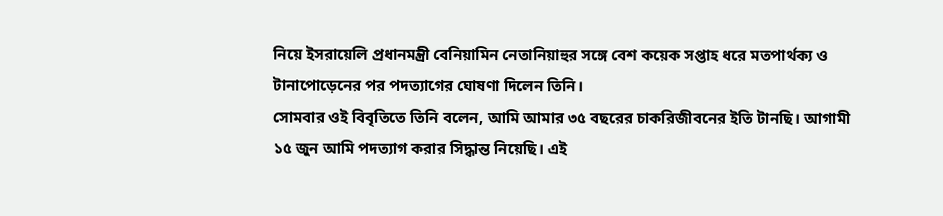নিয়ে ইসরায়েলি প্রধানমন্ত্রী বেনিয়ামিন নেতানিয়াহুর সঙ্গে বেশ কয়েক সপ্তাহ ধরে মতপার্থক্য ও টানাপোড়েনের পর পদত্যাগের ঘোষণা দিলেন তিনি।
সোমবার ওই বিবৃতিতে তিনি বলেন, আমি আমার ৩৫ বছরের চাকরিজীবনের ইতি টানছি। আগামী ১৫ জুন আমি পদত্যাগ করার সিদ্ধান্ত নিয়েছি। এই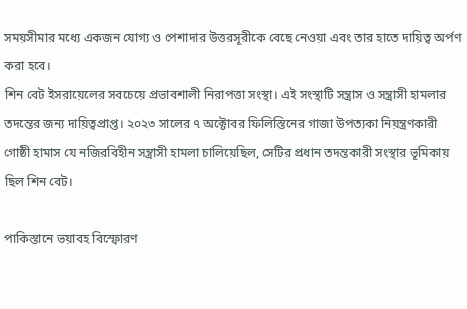সময়সীমার মধ্যে একজন যোগ্য ও পেশাদার উত্তরসূরীকে বেছে নেওয়া এবং তার হাতে দায়িত্ব অর্পণ করা হবে।
শিন বেট ইসরায়েলের সবচেয়ে প্রভাবশালী নিরাপত্তা সংস্থা। এই সংস্থাটি সন্ত্রাস ও সন্ত্রাসী হামলার তদন্তের জন্য দায়িত্বপ্রাপ্ত। ২০২৩ সালের ৭ অক্টোবর ফিলিস্তিনের গাজা উপত্যকা নিয়ন্ত্রণকারী গোষ্ঠী হামাস যে নজিরবিহীন সন্ত্রাসী হামলা চালিয়েছিল, সেটির প্রধান তদন্তকারী সংস্থার ভূমিকায় ছিল শিন বেট।

পাকিস্তানে ভয়াবহ বিস্ফোরণ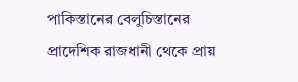পাকিস্তানের বেলুচিস্তানের প্রাদেশিক রাজধানী থেকে প্রায়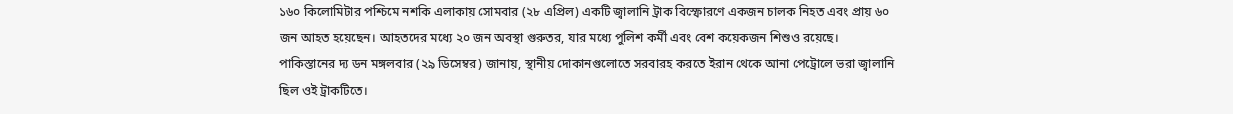১৬০ কিলোমিটার পশ্চিমে নশকি এলাকায় সোমবার (২৮ এপ্রিল) একটি জ্বালানি ট্রাক বিস্ফোরণে একজন চালক নিহত এবং প্রায় ৬০ জন আহত হয়েছেন। আহতদের মধ্যে ২০ জন অবস্থা গুরুতর, যার মধ্যে পুলিশ কর্মী এবং বেশ কয়েকজন শিশুও রয়েছে।
পাকিস্তানের দ্য ডন মঙ্গলবার (২৯ ডিসেম্বর) জানায়, স্থানীয় দোকানগুলোতে সরবারহ করতে ইরান থেকে আনা পেট্রোলে ভরা জ্বালানি ছিল ওই ট্রাকটিতে।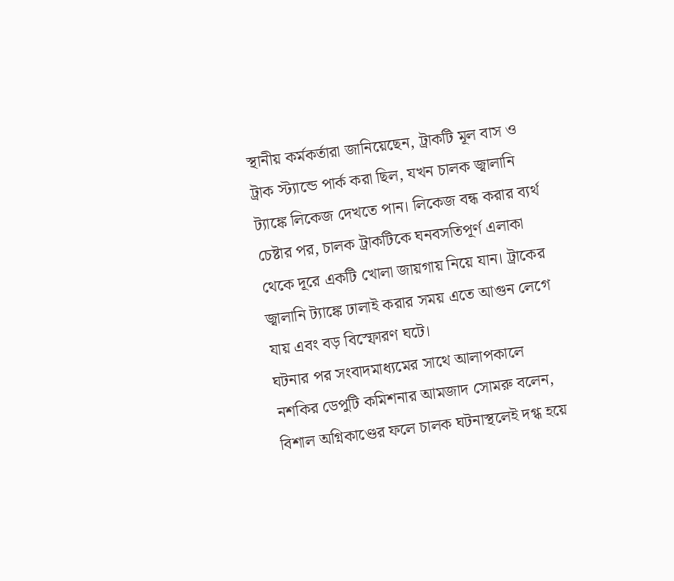স্থানীয় কর্মকর্তারা জানিয়েছেন, ট্রাকটি মূল বাস ও ট্রাক স্ট্যান্ডে পার্ক করা ছিল, যখন চালক জ্বালানি ট্যাঙ্কে লিকেজ দেখতে পান। লিকেজ বন্ধ করার ব্যর্থ চেষ্টার পর, চালক ট্রাকটিকে ঘনবসতিপূর্ণ এলাকা থেকে দূরে একটি খোলা জায়গায় নিয়ে যান। ট্রাকের জ্বালানি ট্যাঙ্কে ঢালাই করার সময় এতে আগুন লেগে যায় এবং বড় বিস্ফোরণ ঘটে।
ঘটনার পর সংবাদমাধ্যমের সাথে আলাপকালে নশকির ডেপুটি কমিশনার আমজাদ সোমরু বলেন, বিশাল অগ্নিকাণ্ডের ফলে চালক ঘটনাস্থলেই দগ্ধ হয়ে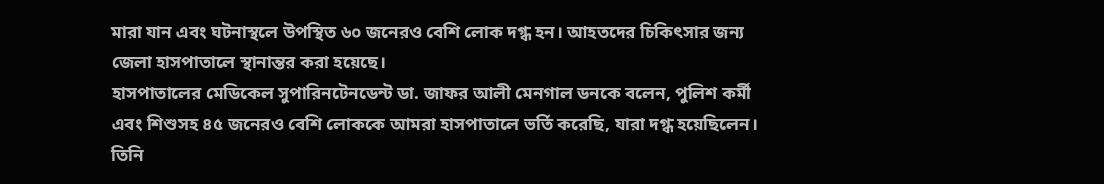মারা যান এবং ঘটনাস্থলে উপস্থিত ৬০ জনেরও বেশি লোক দগ্ধ হন। আহতদের চিকিৎসার জন্য জেলা হাসপাতালে স্থানান্তর করা হয়েছে।
হাসপাতালের মেডিকেল সুপারিনটেনডেন্ট ডা. জাফর আলী মেনগাল ডনকে বলেন, পুলিশ কর্মী এবং শিশুসহ ৪৫ জনেরও বেশি লোককে আমরা হাসপাতালে ভর্তি করেছি, যারা দগ্ধ হয়েছিলেন।
তিনি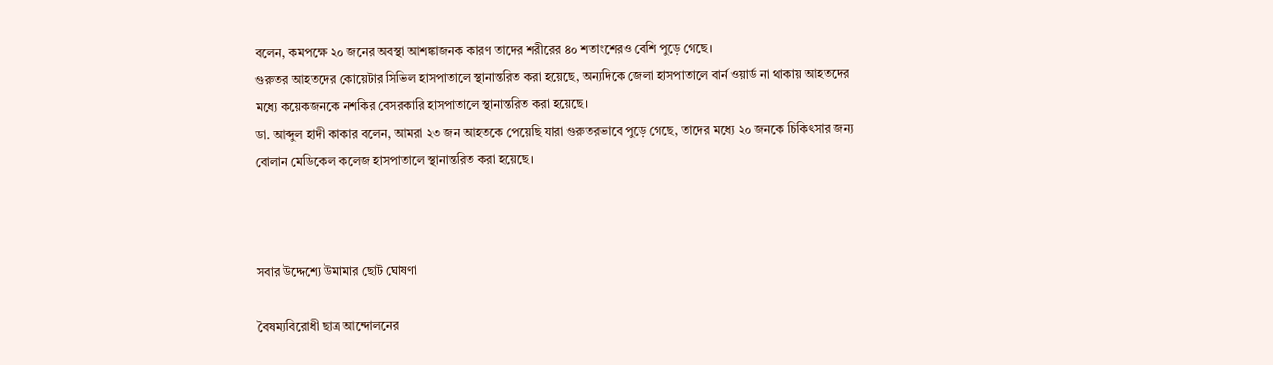বলেন, কমপক্ষে ২০ জনের অবস্থা আশঙ্কাজনক কারণ তাদের শরীরের ৪০ শতাংশেরও বেশি পুড়ে গেছে।
গুরুতর আহতদের কোয়েটার সিভিল হাসপাতালে স্থানান্তরিত করা হয়েছে, অন্যদিকে জেলা হাসপাতালে বার্ন ওয়ার্ড না থাকায় আহতদের মধ্যে কয়েকজনকে নশকির বেসরকারি হাসপাতালে স্থানান্তরিত করা হয়েছে।
ডা. আব্দুল হাদী কাকার বলেন, আমরা ২৩ জন আহতকে পেয়েছি যারা গুরুতরভাবে পুড়ে গেছে, তাদের মধ্যে ২০ জনকে চিকিৎসার জন্য বোলান মেডিকেল কলেজ হাসপাতালে স্থানান্তরিত করা হয়েছে।



সবার উদ্দেশ্যে উমামার ছোট ঘোষণা

বৈষম্যবিরোধী ছাত্র আন্দোলনের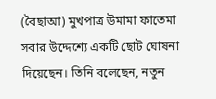(বৈছাআ) মুখপাত্র উমামা ফাতেমা সবার উদ্দেশ্যে একটি ছোট ঘোষনা দিয়েছেন। তিনি বলেছেন, নতুন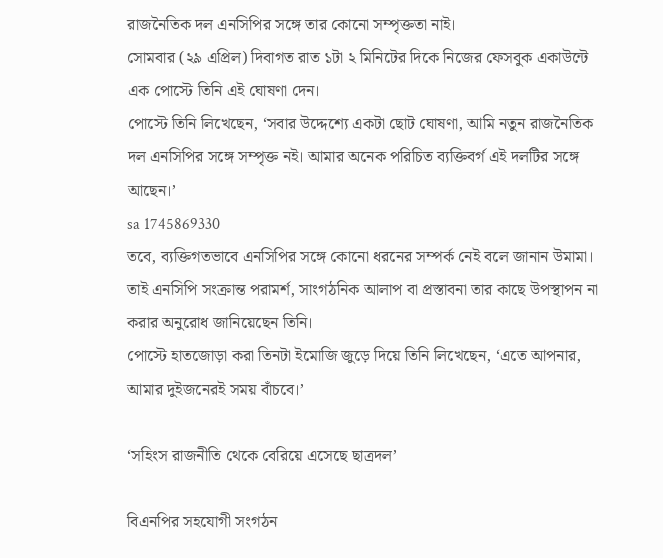রাজনৈতিক দল এনসিপির সঙ্গে তার কোনো সম্পৃক্ততা নাই।
সোমবার (২৯ এপ্রিল) দিবাগত রাত ১টা ২ মিনিটের দিকে নিজের ফেসবুক একাউন্টে এক পোস্টে তিনি এই ঘোষণা দেন।
পোস্টে তিনি লিখেছেন, ‘সবার উদ্দেশ্যে একটা ছোট ঘোষণা, আমি নতুন রাজনৈতিক দল এনসিপির সঙ্গে সম্পৃক্ত নই। আমার অনেক পরিচিত ব্যক্তিবর্গ এই দলটির সঙ্গে আছেন।’
sa 1745869330
তবে, ব্যক্তিগতভাবে এনসিপির সঙ্গে কোনো ধরনের সম্পর্ক নেই বলে জানান উমামা। তাই এনসিপি সংক্রান্ত পরামর্শ, সাংগঠনিক আলাপ বা প্রস্তাবনা তার কাছে উপস্থাপন না করার অনুরোধ জানিয়েছেন তিনি।
পোস্টে হাতজোড়া করা তিনটা ইমোজি জুড়ে দিয়ে তিনি লিখেছেন, ‘এতে আপনার, আমার দুইজনেরই সময় বাঁচবে।’

‘সহিংস রাজনীতি থেকে বেরিয়ে এসেছে ছাত্রদল’

বিএনপির সহযোগী সংগঠন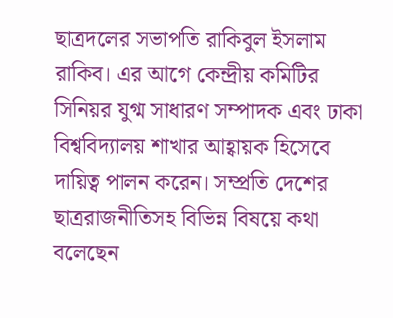ছাত্রদলের সভাপতি রাকিবুল ইসলাম রাকিব। এর আগে কেন্দ্রীয় কমিটির সিনিয়র যুগ্ম সাধারণ সম্পাদক এবং ঢাকা বিশ্ববিদ্যালয় শাখার আহ্বায়ক হিসেবে দায়িত্ব পালন করেন। সম্প্রতি দেশের ছাত্ররাজনীতিসহ বিভিন্ন বিষয়ে কথা বলেছেন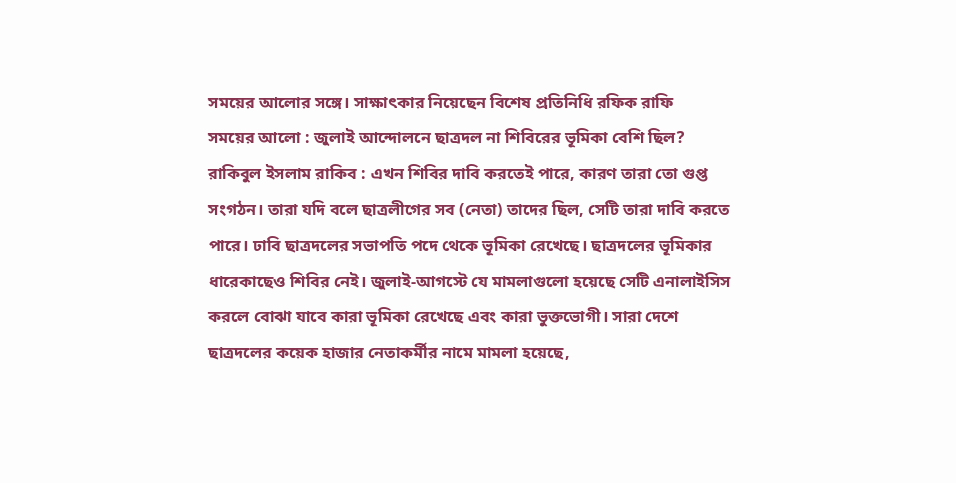সময়ের আলোর সঙ্গে। সাক্ষাৎকার নিয়েছেন বিশেষ প্রতিনিধি রফিক রাফি
সময়ের আলো : জুলাই আন্দোলনে ছাত্রদল না শিবিরের ভূমিকা বেশি ছিল?
রাকিবুল ইসলাম রাকিব : এখন শিবির দাবি করতেই পারে, কারণ তারা তো গুপ্ত সংগঠন। তারা যদি বলে ছাত্রলীগের সব (নেতা) তাদের ছিল, সেটি তারা দাবি করতে পারে। ঢাবি ছাত্রদলের সভাপতি পদে থেকে ভূমিকা রেখেছে। ছাত্রদলের ভূমিকার ধারেকাছেও শিবির নেই। জুলাই-আগস্টে যে মামলাগুলো হয়েছে সেটি এনালাইসিস করলে বোঝা যাবে কারা ভূমিকা রেখেছে এবং কারা ভুক্তভোগী। সারা দেশে ছাত্রদলের কয়েক হাজার নেতাকর্মীর নামে মামলা হয়েছে,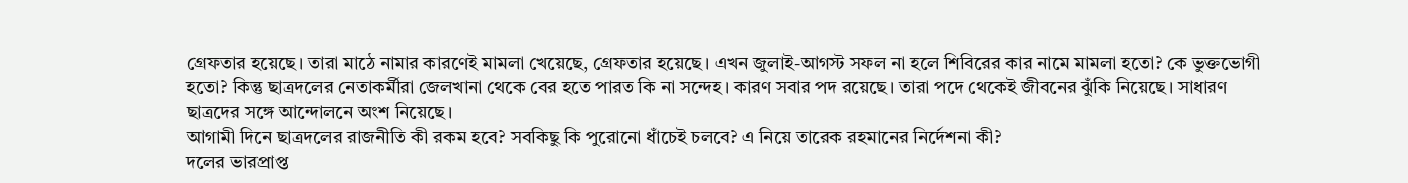গ্রেফতার হয়েছে। তারা মাঠে নামার কারণেই মামলা খেয়েছে, গ্রেফতার হয়েছে। এখন জুলাই-আগস্ট সফল না হলে শিবিরের কার নামে মামলা হতো? কে ভুক্তভোগী হতো? কিন্তু ছাত্রদলের নেতাকর্মীরা জেলখানা থেকে বের হতে পারত কি না সন্দেহ। কারণ সবার পদ রয়েছে। তারা পদে থেকেই জীবনের ঝুঁকি নিয়েছে। সাধারণ ছাত্রদের সঙ্গে আন্দোলনে অংশ নিয়েছে।
আগামী দিনে ছাত্রদলের রাজনীতি কী রকম হবে? সবকিছু কি পুরোনো ধাঁচেই চলবে? এ নিয়ে তারেক রহমানের নির্দেশনা কী?
দলের ভারপ্রাপ্ত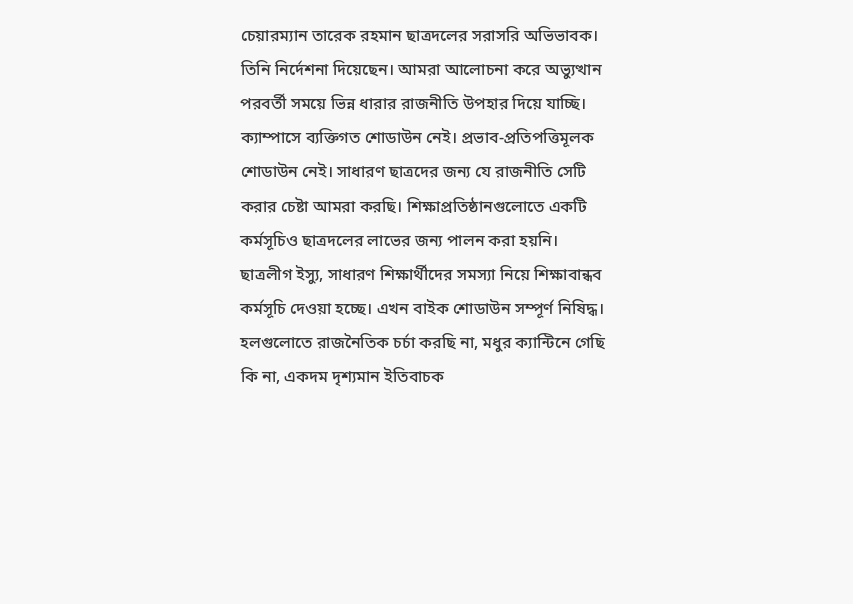চেয়ারম্যান তারেক রহমান ছাত্রদলের সরাসরি অভিভাবক। তিনি নির্দেশনা দিয়েছেন। আমরা আলোচনা করে অভ্যুত্থান পরবর্তী সময়ে ভিন্ন ধারার রাজনীতি উপহার দিয়ে যাচ্ছি। ক্যাম্পাসে ব্যক্তিগত শোডাউন নেই। প্রভাব-প্রতিপত্তিমূলক শোডাউন নেই। সাধারণ ছাত্রদের জন্য যে রাজনীতি সেটি করার চেষ্টা আমরা করছি। শিক্ষাপ্রতিষ্ঠানগুলোতে একটি কর্মসূচিও ছাত্রদলের লাভের জন্য পালন করা হয়নি। ছাত্রলীগ ইস্যু, সাধারণ শিক্ষার্থীদের সমস্যা নিয়ে শিক্ষাবান্ধব কর্মসূচি দেওয়া হচ্ছে। এখন বাইক শোডাউন সম্পূর্ণ নিষিদ্ধ। হলগুলোতে রাজনৈতিক চর্চা করছি না, মধুর ক্যান্টিনে গেছি কি না, একদম দৃশ্যমান ইতিবাচক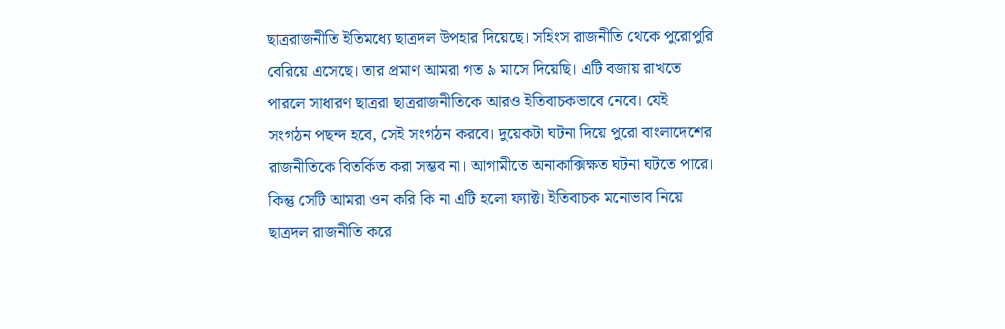ছাত্ররাজনীতি ইতিমধ্যে ছাত্রদল উপহার দিয়েছে। সহিংস রাজনীতি থেকে পুরোপুরি বেরিয়ে এসেছে। তার প্রমাণ আমরা গত ৯ মাসে দিয়েছি। এটি বজায় রাখতে পারলে সাধারণ ছাত্ররা ছাত্ররাজনীতিকে আরও ইতিবাচকভাবে নেবে। যেই সংগঠন পছন্দ হবে, সেই সংগঠন করবে। দুয়েকটা ঘটনা দিয়ে পুরো বাংলাদেশের রাজনীতিকে বিতর্কিত করা সম্ভব না। আগামীতে অনাকাক্সিক্ষত ঘটনা ঘটতে পারে। কিন্তু সেটি আমরা ওন করি কি না এটি হলো ফ্যাক্ট। ইতিবাচক মনোভাব নিয়ে ছাত্রদল রাজনীতি করে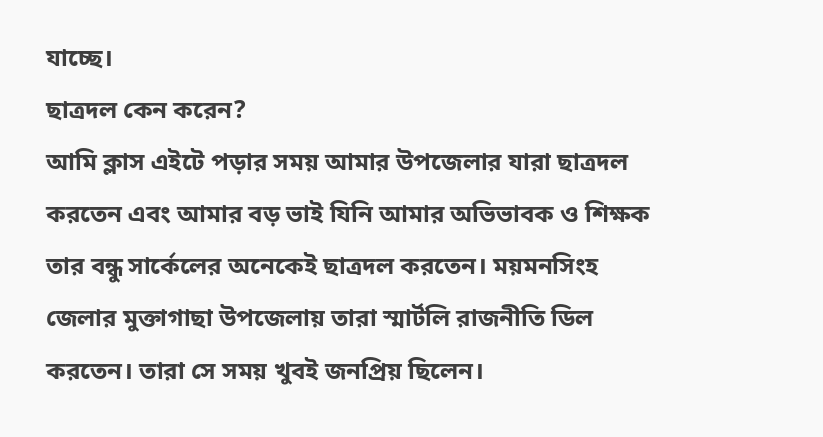যাচ্ছে।
ছাত্রদল কেন করেন?
আমি ক্লাস এইটে পড়ার সময় আমার উপজেলার যারা ছাত্রদল করতেন এবং আমার বড় ভাই যিনি আমার অভিভাবক ও শিক্ষক তার বন্ধু সার্কেলের অনেকেই ছাত্রদল করতেন। ময়মনসিংহ জেলার মুক্তাগাছা উপজেলায় তারা স্মার্টলি রাজনীতি ডিল করতেন। তারা সে সময় খুবই জনপ্রিয় ছিলেন।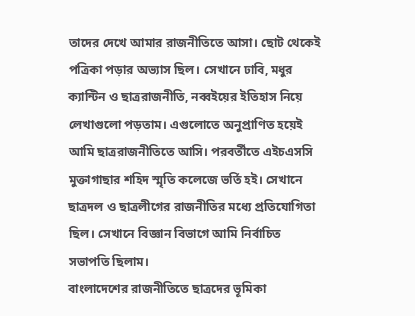তাদের দেখে আমার রাজনীতিতে আসা। ছোট থেকেই পত্রিকা পড়ার অভ্যাস ছিল। সেখানে ঢাবি, মধুর ক্যান্টিন ও ছাত্ররাজনীতি, নব্বইয়ের ইতিহাস নিয়ে লেখাগুলো পড়তাম। এগুলোতে অনুপ্রাণিত হয়েই আমি ছাত্ররাজনীতিতে আসি। পরবর্তীতে এইচএসসি মুক্তাগাছার শহিদ স্মৃতি কলেজে ভর্তি হই। সেখানে ছাত্রদল ও ছাত্রলীগের রাজনীতির মধ্যে প্রতিযোগিতা ছিল। সেখানে বিজ্ঞান বিভাগে আমি নির্বাচিত সভাপতি ছিলাম।
বাংলাদেশের রাজনীতিতে ছাত্রদের ভূমিকা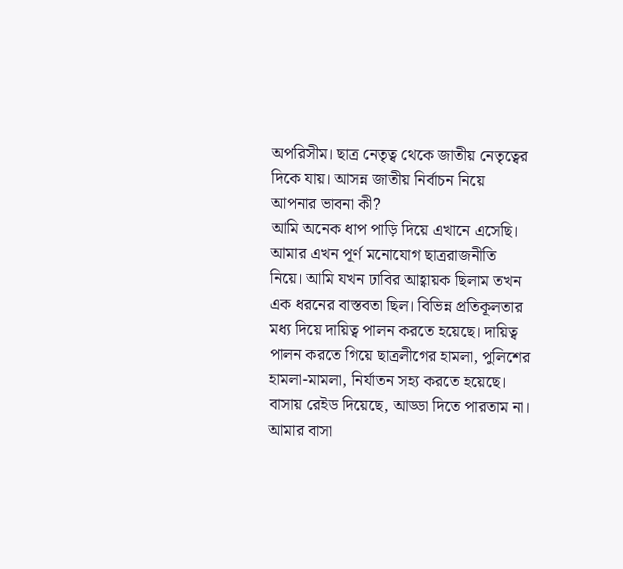অপরিসীম। ছাত্র নেতৃত্ব থেকে জাতীয় নেতৃত্বের দিকে যায়। আসন্ন জাতীয় নির্বাচন নিয়ে আপনার ভাবনা কী?
আমি অনেক ধাপ পাড়ি দিয়ে এখানে এসেছি। আমার এখন পূর্ণ মনোযোগ ছাত্ররাজনীতি নিয়ে। আমি যখন ঢাবির আহ্বায়ক ছিলাম তখন এক ধরনের বাস্তবতা ছিল। বিভিন্ন প্রতিকূলতার মধ্য দিয়ে দায়িত্ব পালন করতে হয়েছে। দায়িত্ব পালন করতে গিয়ে ছাত্রলীগের হামলা, পুলিশের হামলা-মামলা, নির্যাতন সহ্য করতে হয়েছে। বাসায় রেইড দিয়েছে, আড্ডা দিতে পারতাম না। আমার বাসা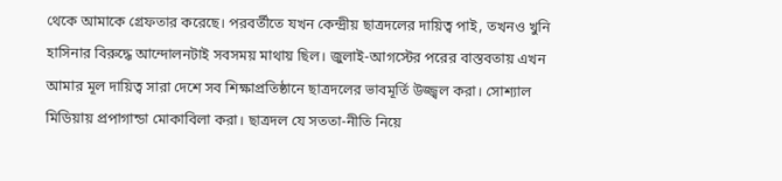থেকে আমাকে গ্রেফতার করেছে। পরবর্তীতে যখন কেন্দ্রীয় ছাত্রদলের দায়িত্ব পাই, তখনও খুনি হাসিনার বিরুদ্ধে আন্দোলনটাই সবসময় মাথায় ছিল। জুলাই-আগস্টের পরের বাস্তবতায় এখন আমার মূল দায়িত্ব সারা দেশে সব শিক্ষাপ্রতিষ্ঠানে ছাত্রদলের ভাবমূর্তি উজ্জ্বল করা। সোশ্যাল মিডিয়ায় প্রপাগান্ডা মোকাবিলা করা। ছাত্রদল যে সততা-নীতি নিয়ে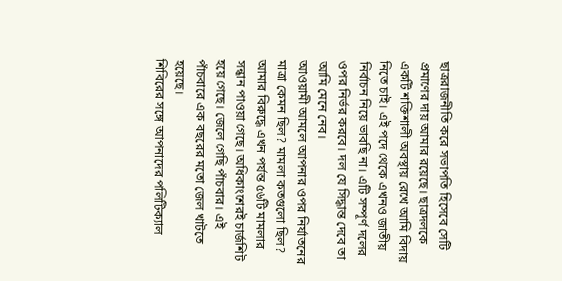ছাত্ররাজনীতি করে সভাপতি হিসেবে সেটি প্রমাণের দায় আমার রয়েছে। ছাত্রদলকে একটি শক্তিশালী অবস্থায় রেখে আমি বিদায় নিতে চাই। এই পদে থেকে এখনও জাতীয় নির্বাচন নিয়ে ভাবছি না। এটি সম্পূর্ণ দলের ওপর নির্ভর করবে। দল যে সিদ্ধান্ত দেবে তা আমি মেনে নেব।
আওয়ামী আমলে আপনার ওপর নির্যাতনের মাত্রা কেমন ছিল? মামলা কতগুলো ছিল?
আমার বিরুদ্ধে এখন পর্যন্ত ৫৬টি মামলার সন্ধান পাওয়া গেছে। অধিকাংশেরই চার্জশিট হয়ে গেছে। জেলে গেছি পাঁচবার। এই পাঁচবারে এক বছরের মতো জেল খাটতে হয়েছে।
শিবিরের সঙ্গে আপনাদের পলিটিক্যাল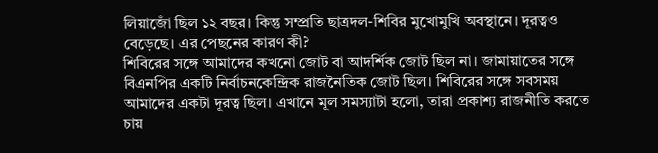লিয়াজোঁ ছিল ১২ বছর। কিন্তু সম্প্রতি ছাত্রদল-শিবির মুখোমুখি অবস্থানে। দূরত্বও বেড়েছে। এর পেছনের কারণ কী?
শিবিরের সঙ্গে আমাদের কখনো জোট বা আদর্শিক জোট ছিল না। জামায়াতের সঙ্গে বিএনপির একটি নির্বাচনকেন্দ্রিক রাজনৈতিক জোট ছিল। শিবিরের সঙ্গে সবসময় আমাদের একটা দূরত্ব ছিল। এখানে মূল সমস্যাটা হলো, তারা প্রকাশ্য রাজনীতি করতে চায়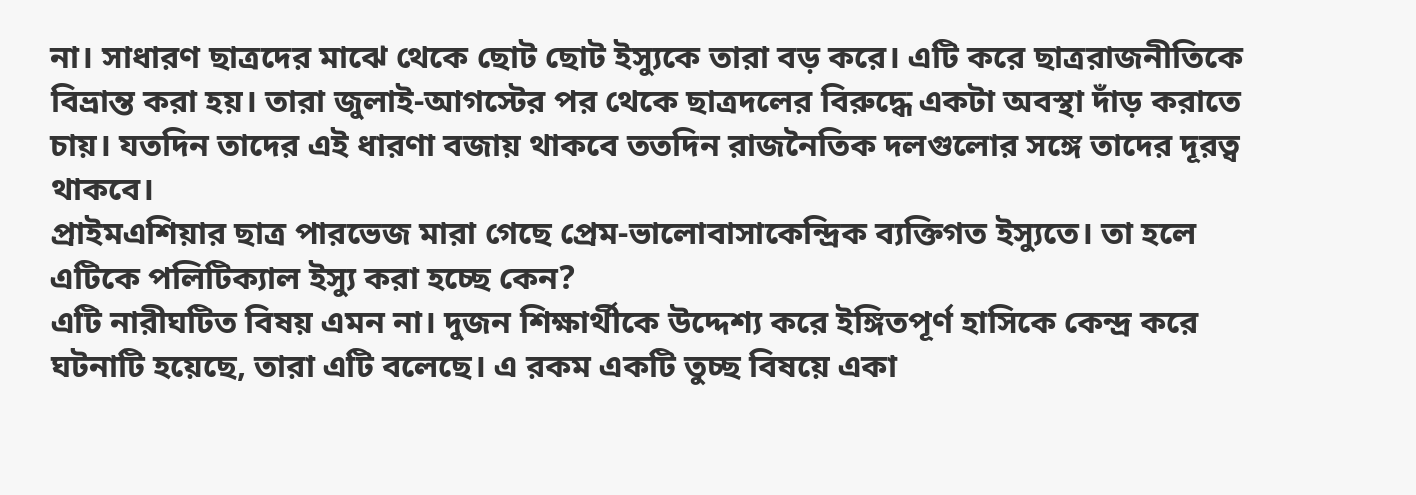না। সাধারণ ছাত্রদের মাঝে থেকে ছোট ছোট ইস্যুকে তারা বড় করে। এটি করে ছাত্ররাজনীতিকে বিভ্রান্ত করা হয়। তারা জুলাই-আগস্টের পর থেকে ছাত্রদলের বিরুদ্ধে একটা অবস্থা দাঁড় করাতে চায়। যতদিন তাদের এই ধারণা বজায় থাকবে ততদিন রাজনৈতিক দলগুলোর সঙ্গে তাদের দূরত্ব থাকবে।
প্রাইমএশিয়ার ছাত্র পারভেজ মারা গেছে প্রেম-ভালোবাসাকেন্দ্রিক ব্যক্তিগত ইস্যুতে। তা হলে এটিকে পলিটিক্যাল ইস্যু করা হচ্ছে কেন?
এটি নারীঘটিত বিষয় এমন না। দুজন শিক্ষার্থীকে উদ্দেশ্য করে ইঙ্গিতপূর্ণ হাসিকে কেন্দ্র করে ঘটনাটি হয়েছে, তারা এটি বলেছে। এ রকম একটি তুচ্ছ বিষয়ে একা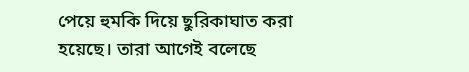পেয়ে হুমকি দিয়ে ছুরিকাঘাত করা হয়েছে। তারা আগেই বলেছে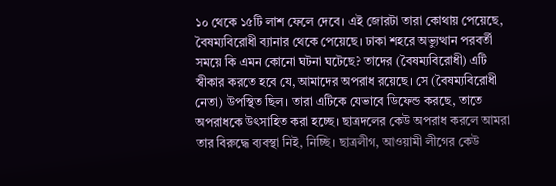১০ থেকে ১৫টি লাশ ফেলে দেবে। এই জোরটা তারা কোথায় পেয়েছে, বৈষম্যবিরোধী ব্যানার থেকে পেয়েছে। ঢাকা শহরে অভ্যুত্থান পরবর্তী সময়ে কি এমন কোনো ঘটনা ঘটেছে? তাদের (বৈষম্যবিরোধী) এটি স্বীকার করতে হবে যে, আমাদের অপরাধ রয়েছে। সে (বৈষম্যবিরোধী নেতা) উপস্থিত ছিল। তারা এটিকে যেভাবে ডিফেন্ড করছে, তাতে অপরাধকে উৎসাহিত করা হচ্ছে। ছাত্রদলের কেউ অপরাধ করলে আমরা তার বিরুদ্ধে ব্যবস্থা নিই, নিচ্ছি। ছাত্রলীগ, আওয়ামী লীগের কেউ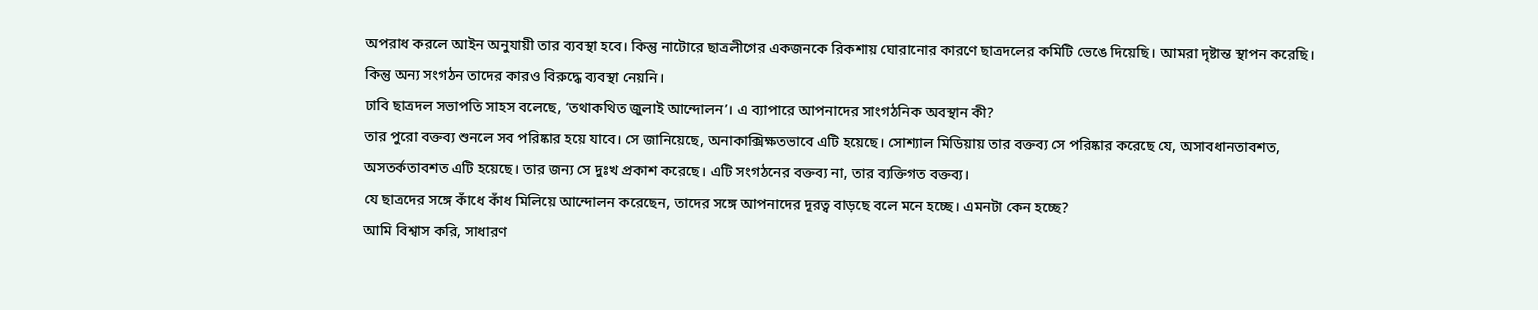অপরাধ করলে আইন অনুযায়ী তার ব্যবস্থা হবে। কিন্তু নাটোরে ছাত্রলীগের একজনকে রিকশায় ঘোরানোর কারণে ছাত্রদলের কমিটি ভেঙে দিয়েছি। আমরা দৃষ্টান্ত স্থাপন করেছি। কিন্তু অন্য সংগঠন তাদের কারও বিরুদ্ধে ব্যবস্থা নেয়নি।
ঢাবি ছাত্রদল সভাপতি সাহস বলেছে, ‘তথাকথিত জুলাই আন্দোলন’। এ ব্যাপারে আপনাদের সাংগঠনিক অবস্থান কী?
তার পুরো বক্তব্য শুনলে সব পরিষ্কার হয়ে যাবে। সে জানিয়েছে, অনাকাক্সিক্ষতভাবে এটি হয়েছে। সোশ্যাল মিডিয়ায় তার বক্তব্য সে পরিষ্কার করেছে যে, অসাবধানতাবশত, অসতর্কতাবশত এটি হয়েছে। তার জন্য সে দুঃখ প্রকাশ করেছে। এটি সংগঠনের বক্তব্য না, তার ব্যক্তিগত বক্তব্য।
যে ছাত্রদের সঙ্গে কাঁধে কাঁধ মিলিয়ে আন্দোলন করেছেন, তাদের সঙ্গে আপনাদের দূরত্ব বাড়ছে বলে মনে হচ্ছে। এমনটা কেন হচ্ছে?
আমি বিশ্বাস করি, সাধারণ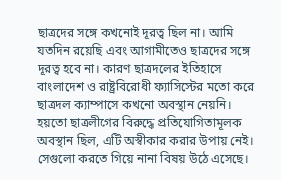ছাত্রদের সঙ্গে কখনোই দূরত্ব ছিল না। আমি যতদিন রয়েছি এবং আগামীতেও ছাত্রদের সঙ্গে দূরত্ব হবে না। কারণ ছাত্রদলের ইতিহাসে বাংলাদেশ ও রাষ্ট্রবিরোধী ফ্যাসিস্টের মতো করে ছাত্রদল ক্যাম্পাসে কখনো অবস্থান নেয়নি। হয়তো ছাত্রলীগের বিরুদ্ধে প্রতিযোগিতামূলক অবস্থান ছিল, এটি অস্বীকার করার উপায় নেই। সেগুলো করতে গিয়ে নানা বিষয় উঠে এসেছে।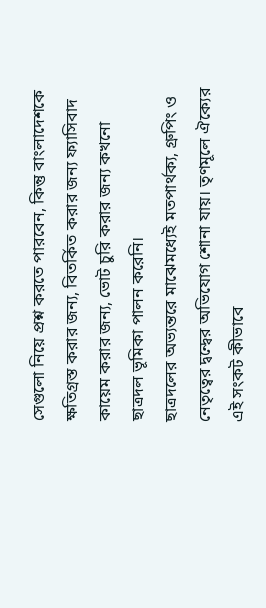সেগুলো নিয়ে প্রশ্ন করতে পারবেন, কিন্তু বাংলাদেশকে ক্ষতিগ্রস্ত করার জন্য, বিতর্কিত করার জন্য ফ্যাসিবাদ কায়েম করার জন্য, ভোট চুরি করার জন্য কখনো ছাত্রদল ভূমিকা পালন করেনি।
ছাত্রদলের অভ্যন্তরে মাঝেমধ্যেই মতপার্থক্য, গ্রুপিং ও নেতৃত্বের দ্বন্দ্বের অভিযোগ শোনা যায়। তৃণমূলে ঐক্যের এই সংকট কীভাবে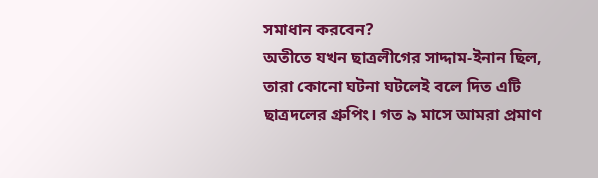সমাধান করবেন?
অতীতে যখন ছাত্রলীগের সাদ্দাম-ইনান ছিল, তারা কোনো ঘটনা ঘটলেই বলে দিত এটি ছাত্রদলের গ্রুপিং। গত ৯ মাসে আমরা প্রমাণ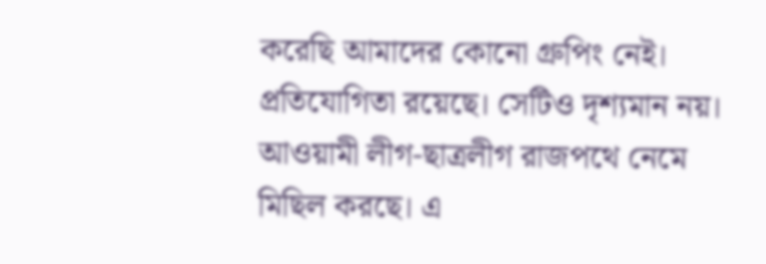করেছি আমাদের কোনো গ্রুপিং নেই। প্রতিযোগিতা রয়েছে। সেটিও দৃশ্যমান নয়।
আওয়ামী লীগ-ছাত্রলীগ রাজপথে নেমে মিছিল করছে। এ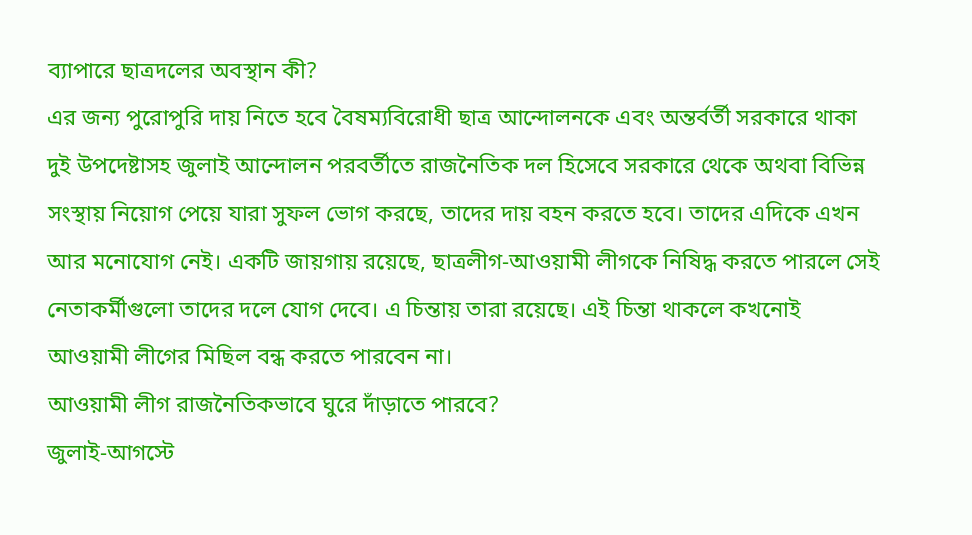ব্যাপারে ছাত্রদলের অবস্থান কী?
এর জন্য পুরোপুরি দায় নিতে হবে বৈষম্যবিরোধী ছাত্র আন্দোলনকে এবং অন্তর্বর্তী সরকারে থাকা দুই উপদেষ্টাসহ জুলাই আন্দোলন পরবর্তীতে রাজনৈতিক দল হিসেবে সরকারে থেকে অথবা বিভিন্ন সংস্থায় নিয়োগ পেয়ে যারা সুফল ভোগ করছে, তাদের দায় বহন করতে হবে। তাদের এদিকে এখন আর মনোযোগ নেই। একটি জায়গায় রয়েছে, ছাত্রলীগ-আওয়ামী লীগকে নিষিদ্ধ করতে পারলে সেই নেতাকর্মীগুলো তাদের দলে যোগ দেবে। এ চিন্তায় তারা রয়েছে। এই চিন্তা থাকলে কখনোই আওয়ামী লীগের মিছিল বন্ধ করতে পারবেন না।
আওয়ামী লীগ রাজনৈতিকভাবে ঘুরে দাঁড়াতে পারবে?
জুলাই-আগস্টে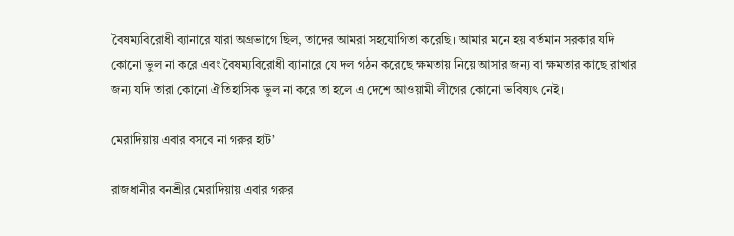বৈষম্যবিরোধী ব্যানারে যারা অগ্রভাগে ছিল, তাদের আমরা সহযোগিতা করেছি। আমার মনে হয় বর্তমান সরকার যদি কোনো ভুল না করে এবং বৈষম্যবিরোধী ব্যানারে যে দল গঠন করেছে ক্ষমতায় নিয়ে আসার জন্য বা ক্ষমতার কাছে রাখার জন্য যদি তারা কোনো ঐতিহাসিক ভুল না করে তা হলে এ দেশে আওয়ামী লীগের কোনো ভবিষ্যৎ নেই।

মেরাদিয়ায় এবার বসবে না গরুর হাট’

রাজধানীর বনশ্রীর মেরাদিয়ায় এবার গরুর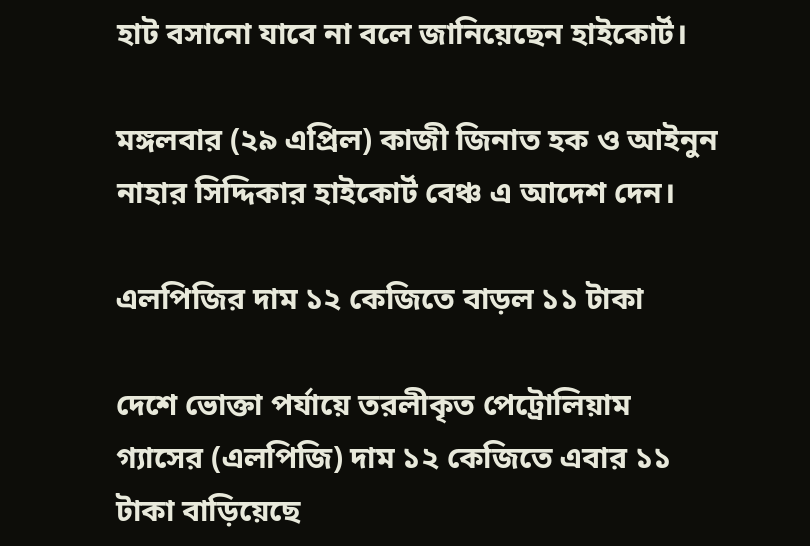হাট বসানো যাবে না বলে জানিয়েছেন হাইকোর্ট।

মঙ্গলবার (২৯ এপ্রিল) কাজী জিনাত হক ও আইনুন নাহার সিদ্দিকার হাইকোর্ট বেঞ্চ এ আদেশ দেন।

এলপিজির দাম ১২ কেজিতে বাড়ল ১১ টাকা

দেশে ভোক্তা পর্যায়ে তরলীকৃত পেট্রোলিয়াম গ্যাসের (এলপিজি) দাম ১২ কেজিতে এবার ১১ টাকা বাড়িয়েছে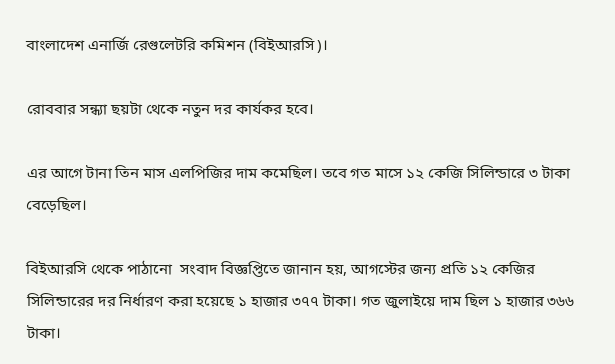বাংলাদেশ এনার্জি রেগুলেটরি কমিশন (বিইআরসি)।

রোববার সন্ধ্যা ছয়টা থেকে নতুন দর কার্যকর হবে।

এর আগে টানা তিন মাস এলপিজির দাম কমেছিল। তবে গত মাসে ১২ কেজি সিলিন্ডারে ৩ টাকা বেড়েছিল।

বিইআরসি থেকে পাঠানো  সংবাদ বিজ্ঞপ্তিতে জানান হয়, আগস্টের জন্য প্রতি ১২ কেজির সিলিন্ডারের দর নির্ধারণ করা হয়েছে ১ হাজার ৩৭৭ টাকা। গত জুলাইয়ে দাম ছিল ১ হাজার ৩৬৬ টাকা।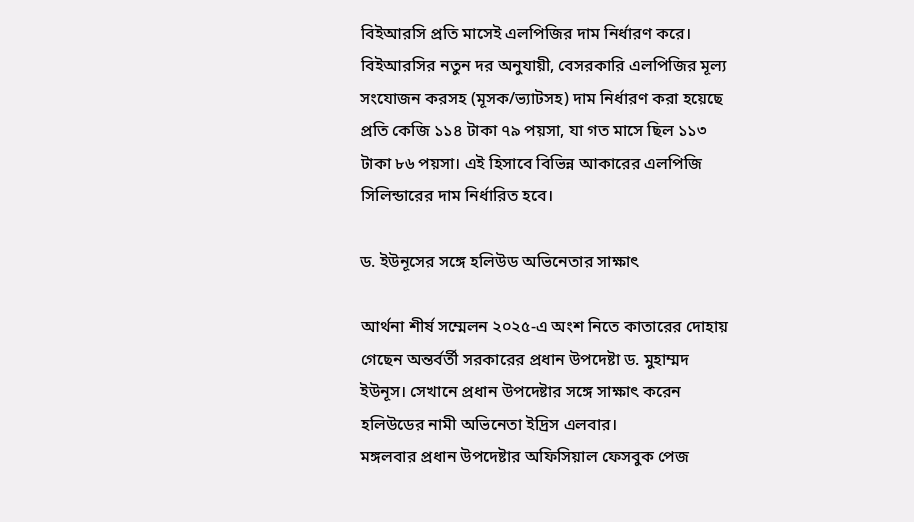বিইআরসি প্রতি মাসেই এলপিজির দাম নির্ধারণ করে। বিইআরসির নতুন দর অনুযায়ী, বেসরকারি এলপিজির মূল্য সংযোজন করসহ (মূসক/ভ্যাটসহ) দাম নির্ধারণ করা হয়েছে প্রতি কেজি ১১৪ টাকা ৭৯ পয়সা, যা গত মাসে ছিল ১১৩ টাকা ৮৬ পয়সা। এই হিসাবে বিভিন্ন আকারের এলপিজি সিলিন্ডারের দাম নির্ধারিত হবে।

ড. ইউনূসের সঙ্গে হলিউড অভিনেতার সাক্ষাৎ

আর্থনা শীর্ষ সম্মেলন ২০২৫-এ অংশ নিতে কাতারের দোহায় গেছেন অন্তর্বর্তী সরকারের প্রধান উপদেষ্টা ড. মুহাম্মদ ইউনূস। সেখানে প্রধান উপদেষ্টার সঙ্গে সাক্ষাৎ করেন হলিউডের নামী অভিনেতা ইদ্রিস এলবার।
মঙ্গলবার প্রধান উপদেষ্টার অফিসিয়াল ফেসবুক পেজ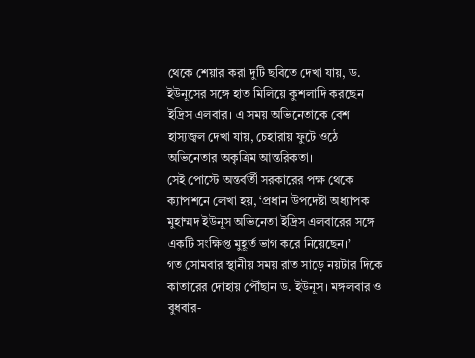থেকে শেয়ার করা দুটি ছবিতে দেখা যায়, ড. ইউনূসের সঙ্গে হাত মিলিয়ে কুশলাদি করছেন ইদ্রিস এলবার। এ সময় অভিনেতাকে বেশ হাস্যজ্বল দেখা যায়, চেহারায় ফুটে ওঠে অভিনেতার অকৃত্রিম আন্তরিকতা।
সেই পোস্টে অন্তর্বর্তী সরকারের পক্ষ থেকে ক্যাপশনে লেখা হয়, ‘প্রধান উপদেষ্টা অধ্যাপক মুহাম্মদ ইউনূস অভিনেতা ইদ্রিস এলবারের সঙ্গে একটি সংক্ষিপ্ত মুহূর্ত ভাগ করে নিয়েছেন।’
গত সোমবার স্থানীয় সময় রাত সাড়ে নয়টার দিকে কাতারের দোহায় পৌঁছান ড. ইউনূস। মঙ্গলবার ও বুধবার-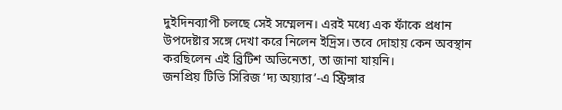দুইদিনব্যাপী চলছে সেই সম্মেলন। এরই মধ্যে এক ফাঁকে প্রধান উপদেষ্টার সঙ্গে দেখা করে নিলেন ইদ্রিস। তবে দোহায় কেন অবস্থান করছিলেন এই ব্রিটিশ অভিনেতা, তা জানা যায়নি।
জনপ্রিয় টিভি সিরিজ ‘দ্য অয়্যার’-এ স্ট্রিঙ্গার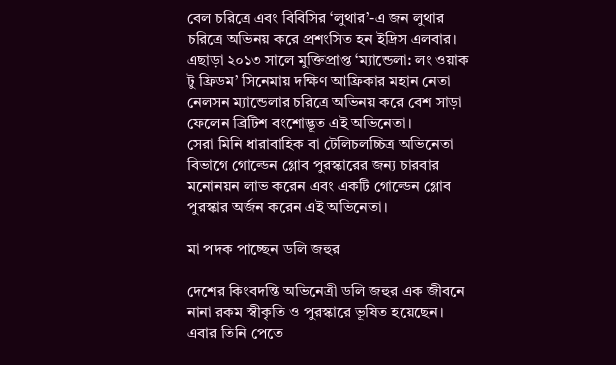বেল চরিত্রে এবং বিবিসির ‘লুথার’-এ জন লুথার চরিত্রে অভিনয় করে প্রশংসিত হন ইদ্রিস এলবার। এছাড়া ২০১৩ সালে মুক্তিপ্রাপ্ত ‘ম্যান্ডেলা: লং ওয়াক টু ফ্রিডম’ সিনেমায় দক্ষিণ আফ্রিকার মহান নেতা নেলসন ম্যান্ডেলার চরিত্রে অভিনয় করে বেশ সাড়া ফেলেন ব্রিটিশ বংশোদ্ভূত এই অভিনেতা।
সেরা মিনি ধারাবাহিক বা টেলিচলচ্চিত্র অভিনেতা বিভাগে গোল্ডেন গ্লোব পুরস্কারের জন্য চারবার মনোনয়ন লাভ করেন এবং একটি গোল্ডেন গ্লোব পুরস্কার অর্জন করেন এই অভিনেতা।

মা পদক পাচ্ছেন ডলি জহুর

দেশের কিংবদন্তি অভিনেত্রী ডলি জহুর এক জীবনে নানা রকম স্বীকৃতি ও পুরস্কারে ভূষিত হয়েছেন। এবার তিনি পেতে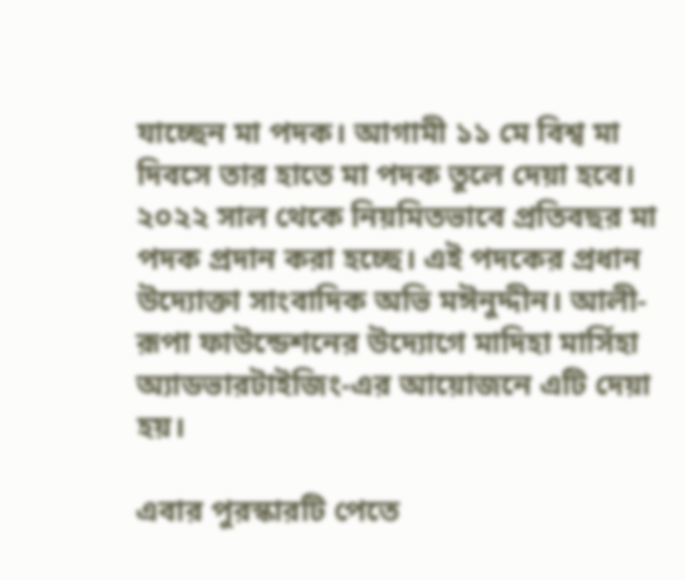যাচ্ছেন মা পদক। আগামী ১১ মে বিশ্ব মা দিবসে তার হাতে মা পদক তুলে দেয়া হবে।
২০২২ সাল থেকে নিয়মিতভাবে প্রতিবছর মা পদক প্রদান করা হচ্ছে। এই পদকের প্রধান উদ্যোক্তা সাংবাদিক অভি মঈনুদ্দীন। আলী-রূপা ফাউন্ডেশনের উদ্যোগে মাদিহা মার্সিহা অ্যাডভারটাইজিং-এর আয়োজনে এটি দেয়া হয়।

এবার পুরস্কারটি পেতে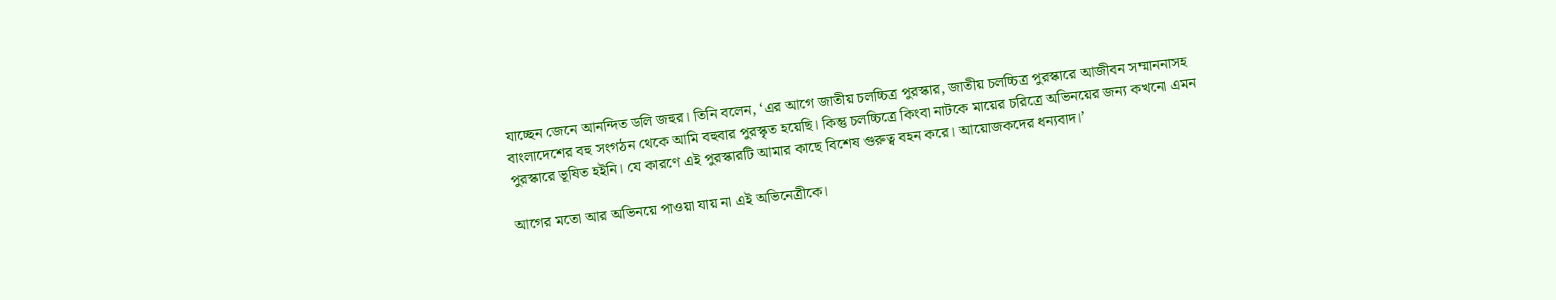যাচ্ছেন জেনে আনন্দিত ডলি জহুর। তিনি বলেন, ‘এর আগে জাতীয় চলচ্চিত্র পুরস্কার, জাতীয় চলচ্চিত্র পুরস্কারে আজীবন সম্মাননাসহ বাংলাদেশের বহু সংগঠন থেকে আমি বহুবার পুরস্কৃত হয়েছি। কিন্তু চলচ্চিত্রে কিংবা নাটকে মায়ের চরিত্রে অভিনয়ের জন্য কখনো এমন পুরস্কারে ভূষিত হইনি। যে কারণে এই পুরস্কারটি আমার কাছে বিশেষ গুরুত্ব বহন করে। আয়োজকদের ধন্যবাদ।’

আগের মতো আর অভিনয়ে পাওয়া যায় না এই অভিনেত্রীকে।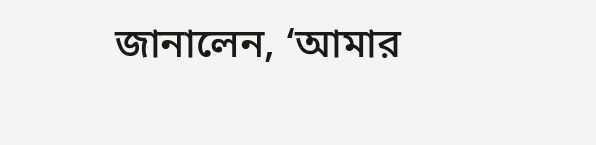জানালেন, ‘আমার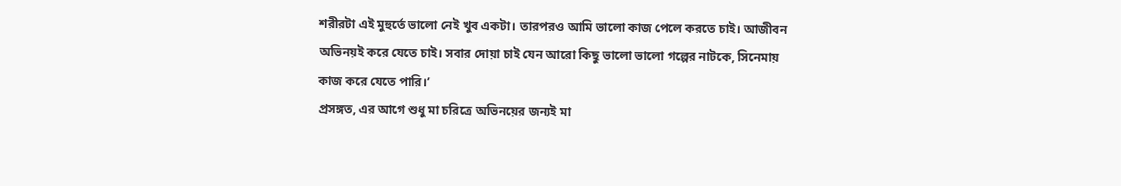শরীরটা এই মুহুর্তে ভালো নেই খুব একটা। তারপরও আমি ভালো কাজ পেলে করতে চাই। আজীবন অভিনয়ই করে যেতে চাই। সবার দোয়া চাই যেন আরো কিছু ভালো ভালো গল্পের নাটকে, সিনেমায় কাজ করে যেতে পারি।’
প্রসঙ্গত, এর আগে শুধু মা চরিত্রে অভিনয়ের জন্যই মা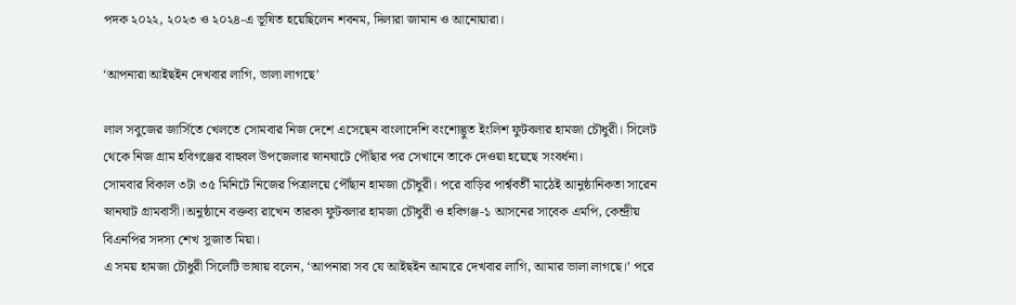পদক ২০২২, ২০২৩ ও ২০২৪-এ ভূষিত হয়েছিলেন শবনম, দিলারা জামান ও আনোয়ারা।

‘আপনারা আইছইন দেখবার লাগি, ভালা লাগছে’

লাল সবুজের জার্সিতে খেলতে সোমবার নিজ দেশে এসেছেন বাংলাদেশি বংশোদ্ভুত ইংলিশ ফুটবলার হামজা চৌধুরী। সিলেট থেকে নিজ গ্রাম হবিগঞ্জের বাহুবল উপজেলার স্নানঘাটে পৌঁছার পর সেখানে তাকে দেওয়া হয়েছে সংবর্ধনা।
সোমবার বিকাল ৩টা ৩৫ মিনিটে নিজের পিত্রালয়ে পৌঁছান হামজা চৌধুরী। পরে বাড়ির পার্শ্ববর্তী মাঠেই আনুষ্ঠানিকতা সারেন স্নানঘাট গ্রামবাসী।অনুষ্ঠানে বক্তব্য রাখেন তারকা ফুটবলার হামজা চৌধুরী ও হবিগঞ্জ-১ আসনের সাবেক এমপি, কেন্দ্রীয় বিএনপির সদস্য শেখ সুজাত মিয়া।
এ সময় হামজা চৌধুরী সিলেটি ভাষায় বলেন, ‘আপনারা সব যে আইছইন আমারে দেখবার লাগি, আমার ভালা লাগছে।’ পরে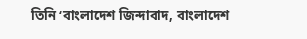তিনি ‘বাংলাদেশ জিন্দাবাদ, বাংলাদেশ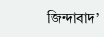জিন্দাবাদ’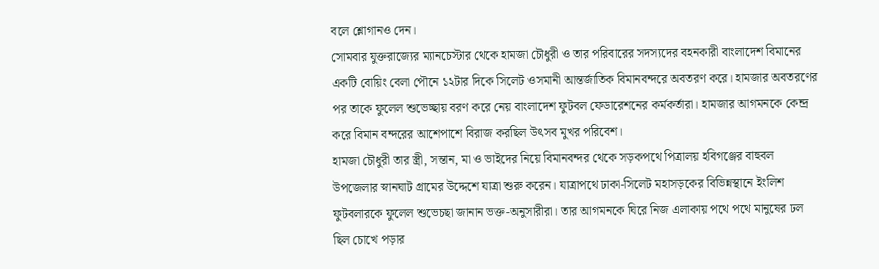বলে শ্লোগানও দেন।
সোমবার যুক্তরাজ্যের ম্যানচেস্টার থেকে হামজা চৌধুরী ও তার পরিবারের সদস্যদের বহনকারী বাংলাদেশ বিমানের একটি বোয়িং বেলা পৌনে ১২টার দিকে সিলেট ওসমানী আন্তর্জাতিক বিমানবন্দরে অবতরণ করে। হামজার অবতরণের পর তাকে ফুলেল শুভেচ্ছায় বরণ করে নেয় বাংলাদেশ ফুটবল ফেডারেশনের কর্মকর্তারা। হামজার আগমনকে কেন্দ্র করে বিমান বন্দরের আশেপাশে বিরাজ করছিল উৎসব মুখর পরিবেশ।
হামজা চৌধুরী তার স্ত্রী, সন্তান, মা ও ভাইদের নিয়ে বিমানবন্দর থেকে সড়কপথে পিত্রালয় হবিগঞ্জের বাহুবল উপজেলার স্নানঘাট গ্রামের উদ্দেশে যাত্রা শুরু করেন। যাত্রাপথে ঢাকা-সিলেট মহাসড়কের বিভিন্নস্থানে ইংলিশ ফুটবলারকে ফুলেল শুভেচছা জানান ভক্ত-অনুসারীরা। তার আগমনকে ঘিরে নিজ এলাকায় পথে পথে মানুষের ঢল ছিল চোখে পড়ার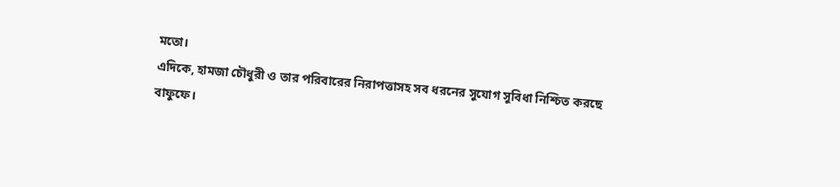মতো।
এদিকে, হামজা চৌধুরী ও তার পরিবারের নিরাপত্তাসহ সব ধরনের সুযোগ সুবিধা নিশ্চিত করছে বাফুফে।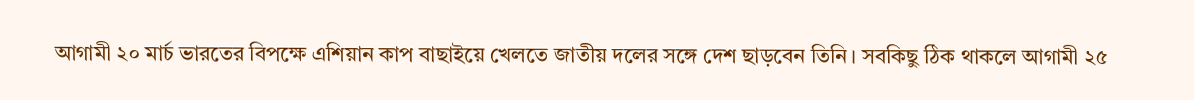আগামী ২০ মার্চ ভারতের বিপক্ষে এশিয়ান কাপ বাছাইয়ে খেলতে জাতীয় দলের সঙ্গে দেশ ছাড়বেন তিনি। সবকিছু ঠিক থাকলে আগামী ২৫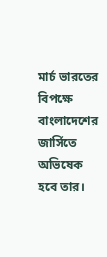মার্চ ভারতের বিপক্ষে বাংলাদেশের জার্সিতে অভিষেক হবে তার।